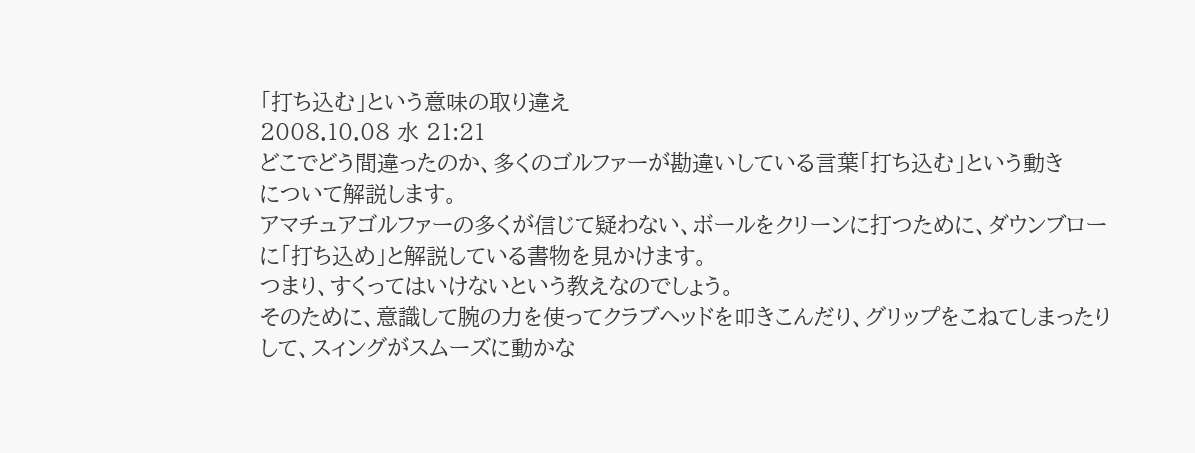「打ち込む」という意味の取り違え
2008.10.08 水 21:21
どこでどう間違ったのか、多くのゴルファーが勘違いしている言葉「打ち込む」という動き
について解説します。
アマチュアゴルファーの多くが信じて疑わない、ボールをクリーンに打つために、ダウンブロー
に「打ち込め」と解説している書物を見かけます。
つまり、すくってはいけないという教えなのでしょう。
そのために、意識して腕の力を使ってクラブヘッドを叩きこんだり、グリップをこねてしまったり
して、スィングがスムーズに動かな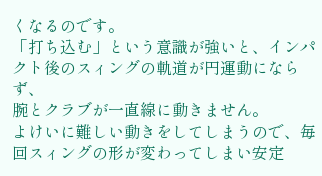くなるのです。
「打ち込む」という意識が強いと、インパクト後のスィングの軌道が円運動にならず、
腕とクラブが一直線に動きません。
よけいに難しい動きをしてしまうので、毎回スィングの形が変わってしまい安定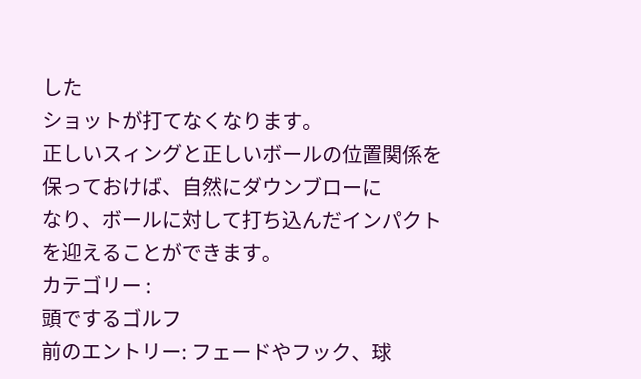した
ショットが打てなくなります。
正しいスィングと正しいボールの位置関係を保っておけば、自然にダウンブローに
なり、ボールに対して打ち込んだインパクトを迎えることができます。
カテゴリー :
頭でするゴルフ
前のエントリー: フェードやフック、球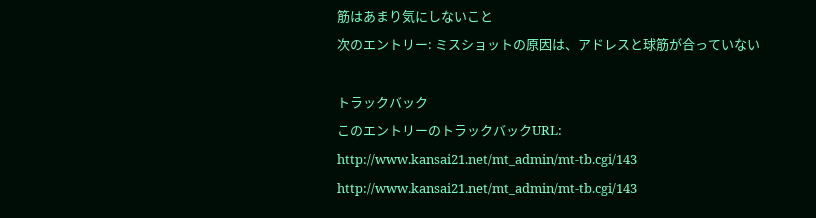筋はあまり気にしないこと
次のエントリー: ミスショットの原因は、アドレスと球筋が合っていない

トラックバック
このエントリーのトラックバックURL:
http://www.kansai21.net/mt_admin/mt-tb.cgi/143
http://www.kansai21.net/mt_admin/mt-tb.cgi/143